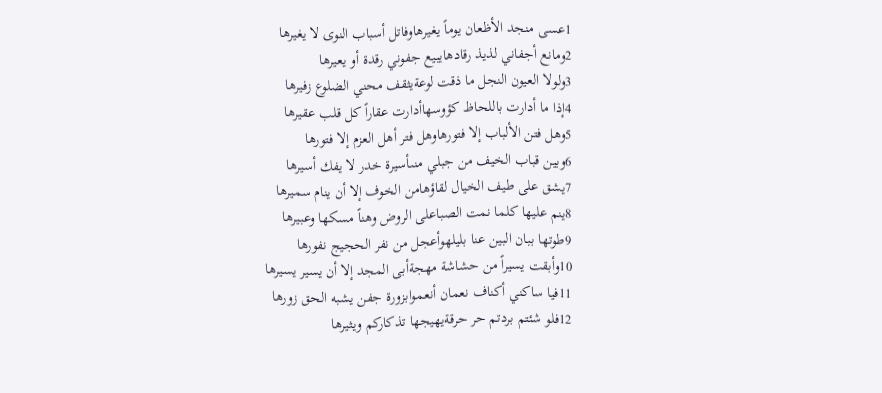1عسى منجد الأظعان يوماً يغيرهاوفاتل أسباب النوى لا يغيرها
2ومانع أجفاني لذيذ رقادهايبيع جفوني رقدة أو يعيرها
3ولولا العيون النجل ما ذقت لوعةيثقف محني الضلوع زفيرها
4إذا ما أدارت باللحاظ كؤوسهاأدارت عقاراً كل قلب عقيرها
5وهل فتن الألباب إلا فتورهاوهل فتر أهل العزم إلا فتورها
6وبين قباب الخيف من جبلي منىأسيرة خدر لا يفك أسيرها
7يشق على طيف الخيال لقاؤهامن الخوف إلا أن ينام سميرها
8ينم عليها كلما نمت الصباعلى الروض وهناً مسكها وعبيرها
9طوتها ببان البين عنا بليلهوأعجل من نفر الحجيج نفورها
10وأبقت يسيراً من حشاشة مهجةأبى المجد إلا أن يسير يسيرها
11فيا ساكني أكناف نعمان أنعموابزورة جفن يشبه الحق زورها
12فلو شئتم بردتم حر حرقةيهيجها تذكاركم ويثيرها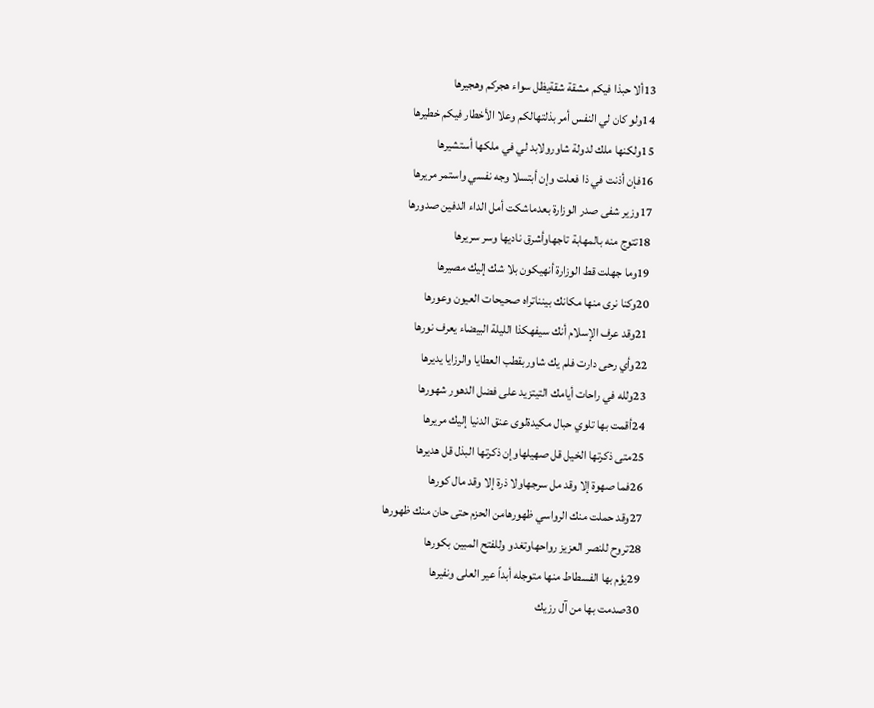13ألا حبذا فيكم مشقة شقةيظل سواء هجركم وهجيرها
14ولو كان لي النفس أمر بذلتهالكم وعلا الأخطار فيكم خطيرها
15ولكنها ملك لدولة شاورولابد لي في ملكها أستشيرها
16فإن أذنت في ذا فعلت وإن أبتسلا وجه نفسي واستمر مريرها
17وزير شفى صدر الوزارة بعدماشكت أمل الداء الدفين صدورها
18تتوج منه بالمهابة تاجهاوأشرق ناديها وسر سريرها
19وما جهلت قط الوزارة أنهيكون بلا شك إليك مصيرها
20وكنا نرى منها مكانك بينناتراه صحيحات العيون وعورها
21وقد عرف الإسلام أنك سيفهكذا الليلة البيضاء يعرف نورها
22وأي رحى دارت فلم يك شاوربقطب العطايا والرزايا يديرها
23ولله في راحات أيامك التيتزيد على فضل الدهور شهورها
24أقمت بها تلوي حبال مكيدةلوى عنق الدنيا إليك مريرها
25متى ذكرتها الخيل قل صهيلهاوإن ذكرتها البذل قل هديرها
26فما صهوة إلا وقد مل سرجهاولا ذرة إلا وقد مال كورها
27وقد حملت منك الرواسي ظهورهامن الحزم حتى حان منك ظهورها
28تروح للنصر العزيز رواحهاوتغدو وللفتح المبين بكورها
29يؤم بها الفسطاط منها متوجله أبداً عير العلى ونفيرها
30صدمت بها من آل رزيك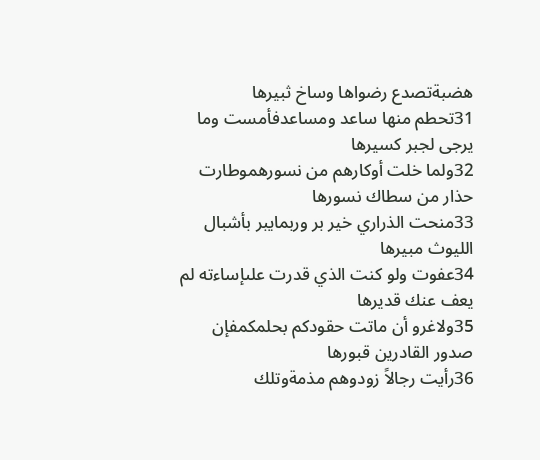هضبةتصدع رضواها وساخ ثبيرها
31تحطم منها ساعد ومساعدفأمست وما يرجى لجبر كسيرها
32ولما خلت أوكارهم من نسورهموطارت حذار من سطاك نسورها
33منحت الذراري خير بر وربمايبر بأشبال الليوث مبيرها
34عفوت ولو كنت الذي قدرت علىإساءته لم يعف عنك قديرها
35ولاغرو أن ماتت حقودكم بحلمكمفإن صدور القادرين قبورها
36رأيت رجالاً زودوهم مذمةوتلك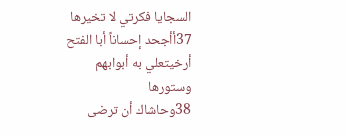السجايا فكرتي لا تخيرها
37أأجحد إحساناً أبا الفتح أرخيتعلي به أبوابهم وستورها
38وحاشاك أن ترضى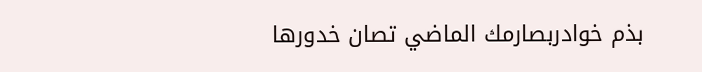بذم خوادربصارمك الماضي تصان خدورها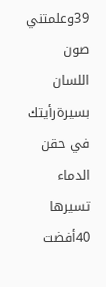39وعلمتني صون اللسان بسيرةرأيتك في حقن الدماء تسيرها
40أفضت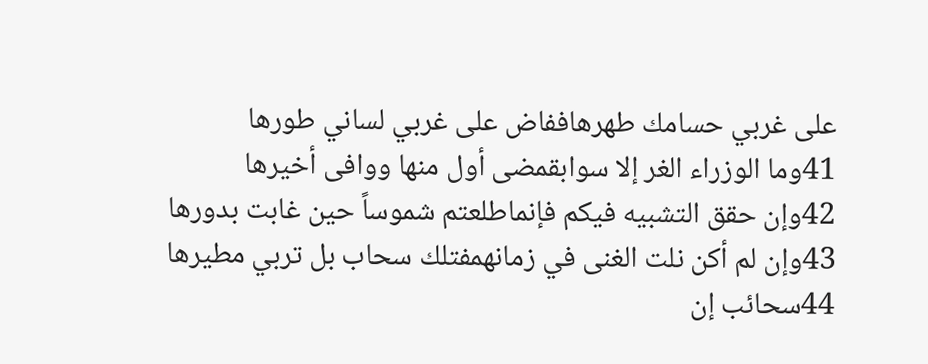على غربي حسامك طهرهاففاض على غربي لساني طورها
41وما الوزراء الغر إلا سوابقمضى أول منها ووافى أخيرها
42وإن حقق التشبيه فيكم فإنماطلعتم شموساً حين غابت بدورها
43وإن لم أكن نلت الغنى في زمانهمفتلك سحاب بل تربي مطيرها
44سحائب إن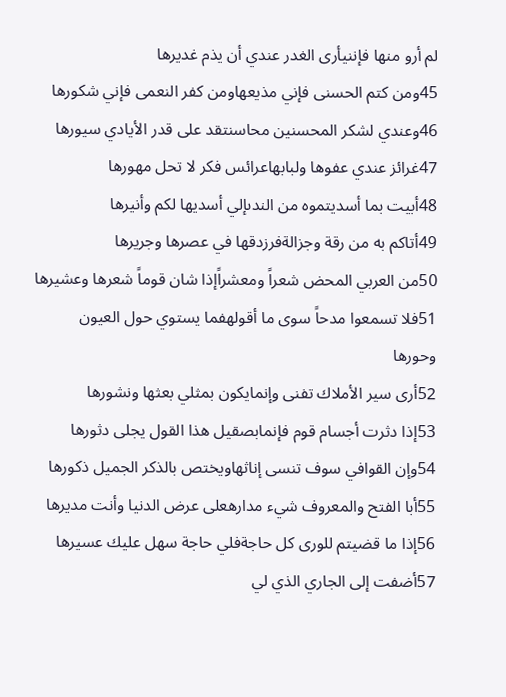لم أرو منها فإننيأرى الغدر عندي أن يذم غديرها
45ومن كتم الحسنى فإني مذيعهاومن كفر النعمى فإني شكورها
46وعندي لشكر المحسنين محاسنتقد على قدر الأيادي سيورها
47غرائز عندي عفوها ولبابهاعرائس فكر لا تحل مهورها
48أبيت بما أسديتموه من الندىإلي أسديها لكم وأنيرها
49أتاكم به من رقة وجزالةفرزدقها في عصرها وجريرها
50من العربي المحض شعراً ومعشراًإذا شان قوماً شعرها وعشيرها
51فلا تسمعوا مدحاً سوى ما أقولهفما يستوي حول العيون وحورها
52أرى سير الأملاك تفنى وإنمايكون بمثلي بعثها ونشورها
53إذا دثرت أجسام قوم فإنمابصقيل هذا القول يجلى دثورها
54وإن القوافي سوف تنسى إناثهاويختص بالذكر الجميل ذكورها
55أبا الفتح والمعروف شيء مدارهعلى عرض الدنيا وأنت مديرها
56إذا ما قضيتم للورى كل حاجةفلي حاجة سهل عليك عسيرها
57أضفت إلى الجاري الذي لي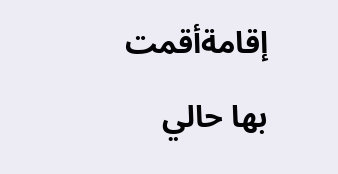إقامةأقمت بها حالي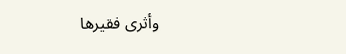وأثرى فقيرها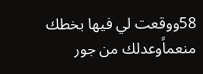58ووقعت لي فيها بخطك منعماًوعدلك من جور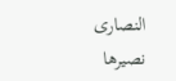النصارى نصيرها